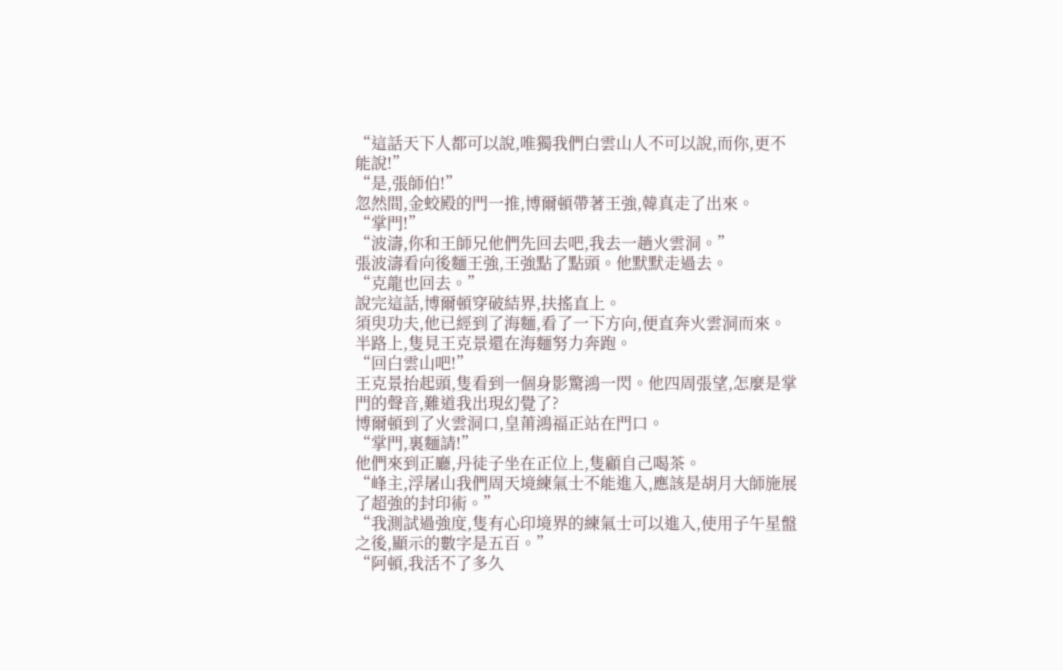“這話天下人都可以說,唯獨我們白雲山人不可以說,而你,更不能說!”
“是,張師伯!”
忽然間,金蛟殿的門一推,博爾頓帶著王強,韓真走了出來。
“掌門!”
“波濤,你和王師兄他們先回去吧,我去一趟火雲洞。”
張波濤看向後麵王強,王強點了點頭。他默默走過去。
“克龍也回去。”
說完這話,博爾頓穿破結界,扶搖直上。
須臾功夫,他已經到了海麵,看了一下方向,便直奔火雲洞而來。
半路上,隻見王克景還在海麵努力奔跑。
“回白雲山吧!”
王克景抬起頭,隻看到一個身影驚鴻一閃。他四周張望,怎麼是掌門的聲音,難道我出現幻覺了?
博爾頓到了火雲洞口,皇莆鴻福正站在門口。
“掌門,裏麵請!”
他們來到正廳,丹徒子坐在正位上,隻顧自己喝茶。
“峰主,浮屠山我們周天境練氣士不能進入,應該是胡月大師施展了超強的封印術。”
“我測試過強度,隻有心印境界的練氣士可以進入,使用子午星盤之後,顯示的數字是五百。”
“阿頓,我活不了多久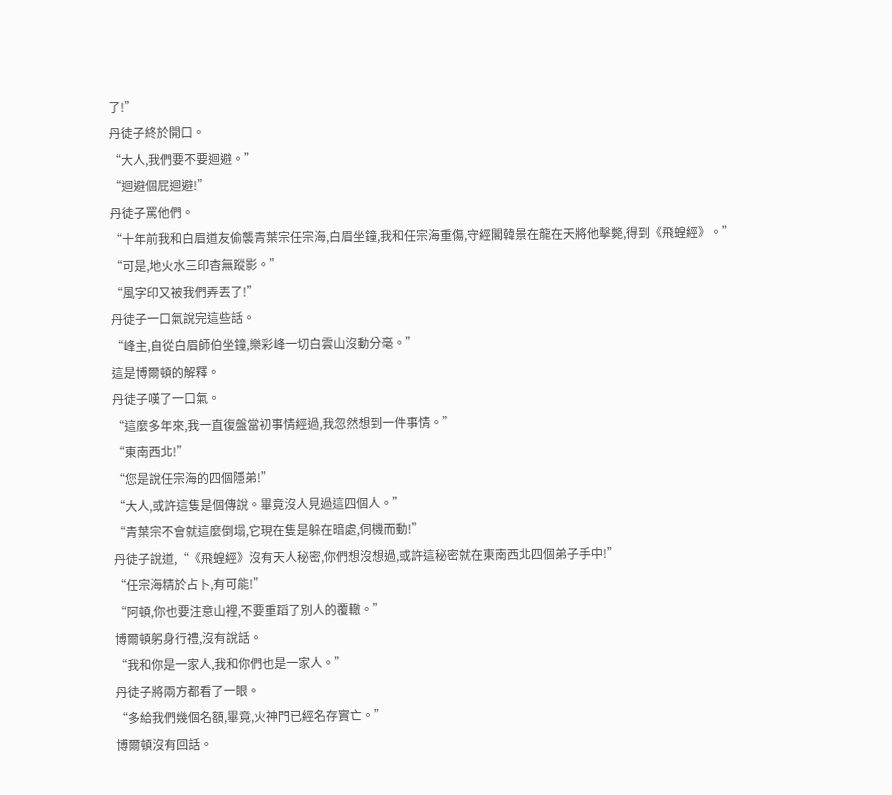了!”
丹徒子終於開口。
“大人,我們要不要迴避。”
“迴避個屁迴避!”
丹徒子罵他們。
“十年前我和白眉道友偷襲青葉宗任宗海,白眉坐鐘,我和任宗海重傷,守經閣韓景在龍在天將他擊斃,得到《飛蝗經》。”
“可是,地火水三印杳無蹤影。”
“風字印又被我們弄丟了!”
丹徒子一口氣說完這些話。
“峰主,自從白眉師伯坐鐘,樂彩峰一切白雲山沒動分毫。”
這是博爾頓的解釋。
丹徒子嘆了一口氣。
“這麼多年來,我一直復盤當初事情經過,我忽然想到一件事情。”
“東南西北!”
“您是說任宗海的四個隱弟!”
“大人,或許這隻是個傳說。畢竟沒人見過這四個人。”
“青葉宗不會就這麼倒塌,它現在隻是躲在暗處,伺機而動!”
丹徒子說道,“《飛蝗經》沒有天人秘密,你們想沒想過,或許這秘密就在東南西北四個弟子手中!”
“任宗海精於占卜,有可能!”
“阿頓,你也要注意山裡,不要重蹈了別人的覆轍。”
博爾頓躬身行禮,沒有說話。
“我和你是一家人,我和你們也是一家人。”
丹徒子將兩方都看了一眼。
“多給我們幾個名額,畢竟,火神門已經名存實亡。”
博爾頓沒有回話。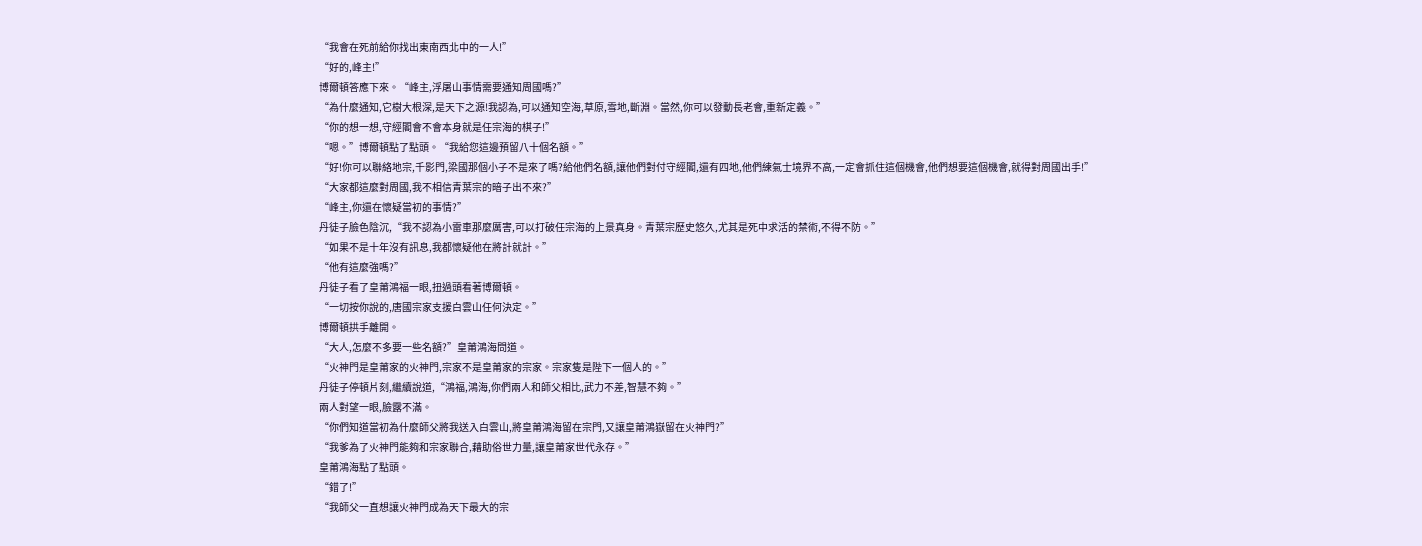“我會在死前給你找出東南西北中的一人!”
“好的,峰主!”
博爾頓答應下來。“峰主,浮屠山事情需要通知周國嗎?”
“為什麼通知,它樹大根深,是天下之源!我認為,可以通知空海,草原,雪地,斷淵。當然,你可以發動長老會,重新定義。”
“你的想一想,守經閣會不會本身就是任宗海的棋子!”
“嗯。”博爾頓點了點頭。“我給您這邊預留八十個名額。”
“好!你可以聯絡地宗,千影門,梁國那個小子不是來了嗎?給他們名額,讓他們對付守經閣,還有四地,他們練氣士境界不高,一定會抓住這個機會,他們想要這個機會,就得對周國出手!”
“大家都這麼對周國,我不相信青葉宗的暗子出不來?”
“峰主,你還在懷疑當初的事情?”
丹徒子臉色陰沉,“我不認為小雷車那麼厲害,可以打破任宗海的上景真身。青葉宗歷史悠久,尤其是死中求活的禁術,不得不防。”
“如果不是十年沒有訊息,我都懷疑他在將計就計。”
“他有這麼強嗎?”
丹徒子看了皇莆鴻福一眼,扭過頭看著博爾頓。
“一切按你說的,唐國宗家支援白雲山任何決定。”
博爾頓拱手離開。
“大人,怎麼不多要一些名額?”皇莆鴻海問道。
“火神門是皇莆家的火神門,宗家不是皇莆家的宗家。宗家隻是陛下一個人的。”
丹徒子停頓片刻,繼續說道,“鴻福,鴻海,你們兩人和師父相比,武力不差,智慧不夠。”
兩人對望一眼,臉露不滿。
“你們知道當初為什麼師父將我送入白雲山,將皇莆鴻海留在宗門,又讓皇莆鴻嶽留在火神門?”
“我爹為了火神門能夠和宗家聯合,藉助俗世力量,讓皇莆家世代永存。”
皇莆鴻海點了點頭。
“錯了!”
“我師父一直想讓火神門成為天下最大的宗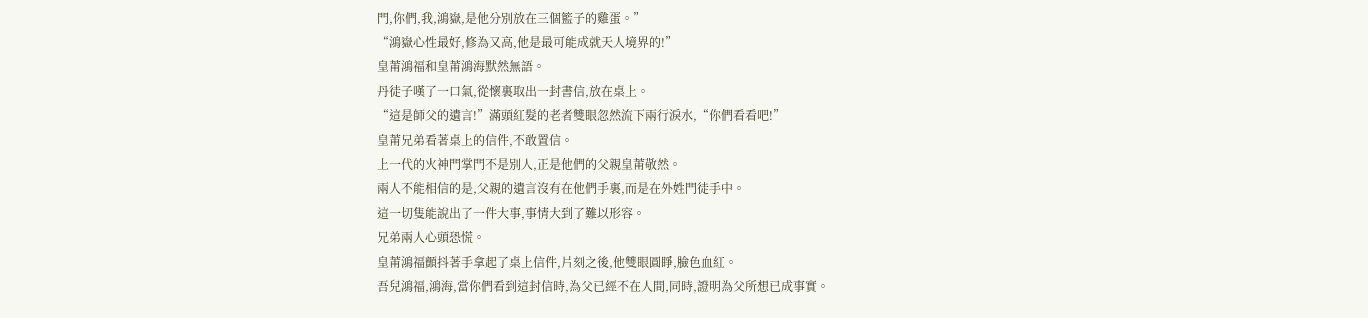門,你們,我,鴻嶽,是他分別放在三個籃子的雞蛋。”
“鴻嶽心性最好,修為又高,他是最可能成就天人境界的!”
皇莆鴻福和皇莆鴻海默然無語。
丹徒子嘆了一口氣,從懷裏取出一封書信,放在桌上。
“這是師父的遺言!”滿頭紅髮的老者雙眼忽然流下兩行淚水,“你們看看吧!”
皇莆兄弟看著桌上的信件,不敢置信。
上一代的火神門掌門不是別人,正是他們的父親皇莆敬然。
兩人不能相信的是,父親的遺言沒有在他們手裏,而是在外姓門徒手中。
這一切隻能說出了一件大事,事情大到了難以形容。
兄弟兩人心頭恐慌。
皇莆鴻福顫抖著手拿起了桌上信件,片刻之後,他雙眼圓睜,臉色血紅。
吾兒鴻福,鴻海,當你們看到這封信時,為父已經不在人間,同時,證明為父所想已成事實。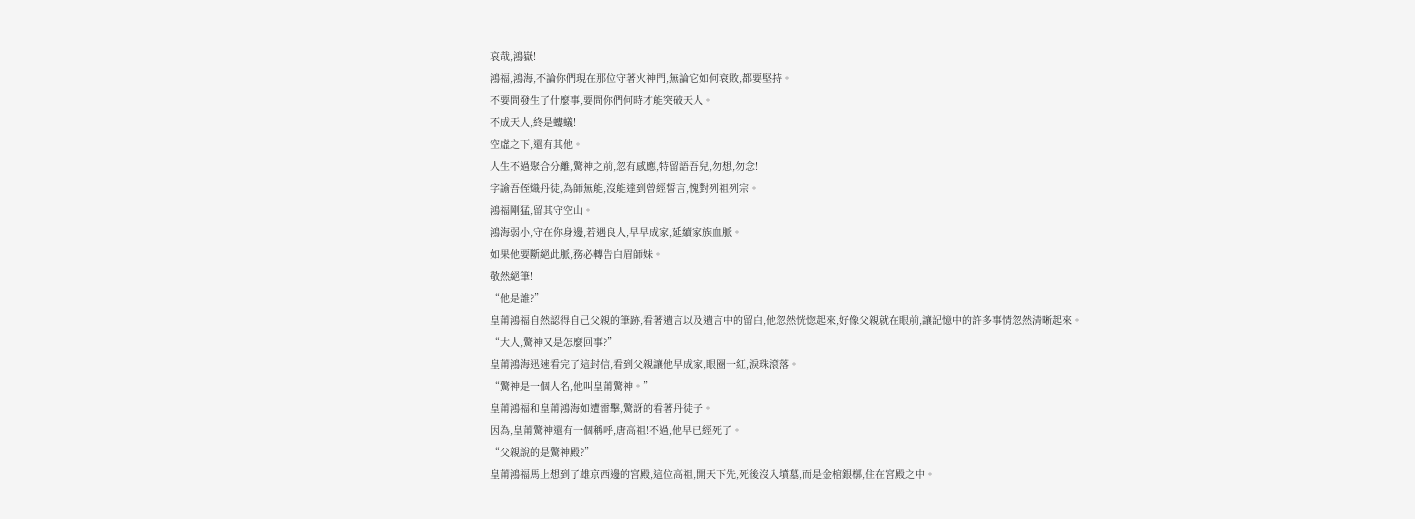哀哉,鴻嶽!
鴻福,鴻海,不論你們現在那位守著火神門,無論它如何衰敗,都要堅持。
不要問發生了什麼事,要問你們何時才能突破天人。
不成天人,終是螻蟻!
空虛之下,還有其他。
人生不過聚合分離,驚神之前,忽有感應,特留語吾兒,勿想,勿念!
字諭吾侄熾丹徒,為師無能,沒能達到曾經誓言,愧對列祖列宗。
鴻福剛猛,留其守空山。
鴻海弱小,守在你身邊,若遇良人,早早成家,延續家族血脈。
如果他要斷絕此脈,務必轉告白眉師妹。
敬然絕筆!
“他是誰?”
皇莆鴻福自然認得自己父親的筆跡,看著遺言以及遺言中的留白,他忽然恍惚起來,好像父親就在眼前,讓記憶中的許多事情忽然清晰起來。
“大人,驚神又是怎麼回事?”
皇莆鴻海迅速看完了這封信,看到父親讓他早成家,眼圈一紅,淚珠滾落。
“驚神是一個人名,他叫皇莆驚神。”
皇莆鴻福和皇莆鴻海如遭雷擊,驚訝的看著丹徒子。
因為,皇莆驚神還有一個稱呼,唐高祖!不過,他早已經死了。
“父親說的是驚神殿?”
皇莆鴻福馬上想到了雄京西邊的宮殿,這位高祖,開天下先,死後沒入墳墓,而是金棺銀槨,住在宮殿之中。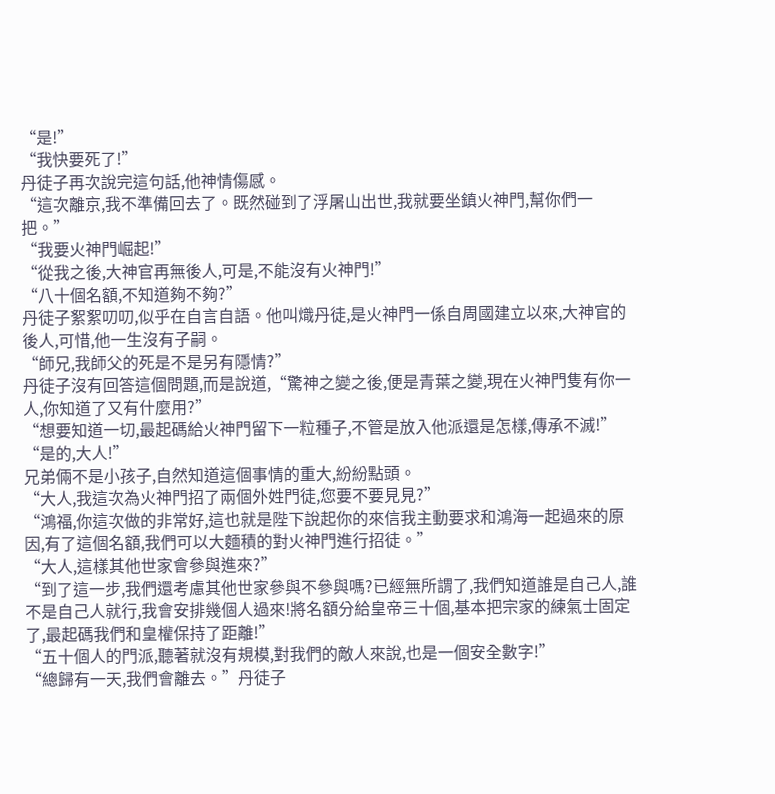“是!”
“我快要死了!”
丹徒子再次說完這句話,他神情傷感。
“這次離京,我不準備回去了。既然碰到了浮屠山出世,我就要坐鎮火神門,幫你們一把。”
“我要火神門崛起!”
“從我之後,大神官再無後人,可是,不能沒有火神門!”
“八十個名額,不知道夠不夠?”
丹徒子絮絮叨叨,似乎在自言自語。他叫熾丹徒,是火神門一係自周國建立以來,大神官的後人,可惜,他一生沒有子嗣。
“師兄,我師父的死是不是另有隱情?”
丹徒子沒有回答這個問題,而是說道,“驚神之變之後,便是青葉之變,現在火神門隻有你一人,你知道了又有什麼用?”
“想要知道一切,最起碼給火神門留下一粒種子,不管是放入他派還是怎樣,傳承不滅!”
“是的,大人!”
兄弟倆不是小孩子,自然知道這個事情的重大,紛紛點頭。
“大人,我這次為火神門招了兩個外姓門徒,您要不要見見?”
“鴻福,你這次做的非常好,這也就是陛下說起你的來信我主動要求和鴻海一起過來的原因,有了這個名額,我們可以大麵積的對火神門進行招徒。”
“大人,這樣其他世家會參與進來?”
“到了這一步,我們還考慮其他世家參與不參與嗎?已經無所謂了,我們知道誰是自己人,誰不是自己人就行,我會安排幾個人過來!將名額分給皇帝三十個,基本把宗家的練氣士固定了,最起碼我們和皇權保持了距離!”
“五十個人的門派,聽著就沒有規模,對我們的敵人來說,也是一個安全數字!”
“總歸有一天,我們會離去。”丹徒子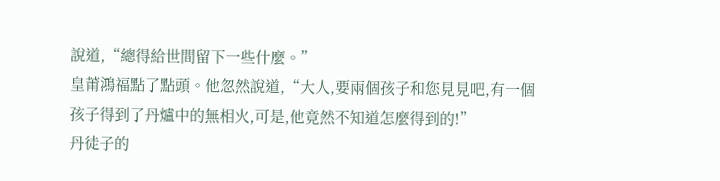說道,“總得給世間留下一些什麼。”
皇莆鴻福點了點頭。他忽然說道,“大人,要兩個孩子和您見見吧,有一個孩子得到了丹爐中的無相火,可是,他竟然不知道怎麼得到的!”
丹徒子的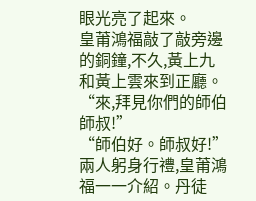眼光亮了起來。
皇莆鴻福敲了敲旁邊的銅鐘,不久,黃上九和黃上雲來到正廳。
“來,拜見你們的師伯師叔!”
“師伯好。師叔好!”
兩人躬身行禮,皇莆鴻福一一介紹。丹徒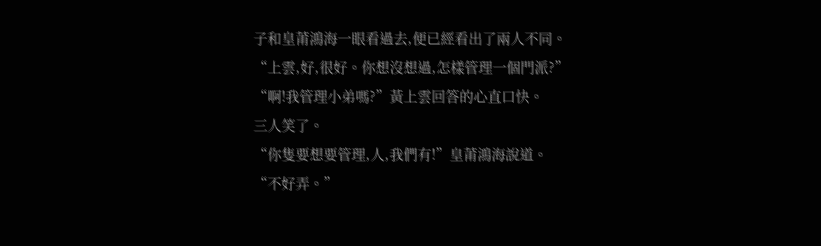子和皇莆鴻海一眼看過去,便已經看出了兩人不同。
“上雲,好,很好。你想沒想過,怎樣管理一個門派?”
“啊!我管理小弟嗎?”黃上雲回答的心直口快。
三人笑了。
“你隻要想要管理,人,我們有!”皇莆鴻海說道。
“不好弄。”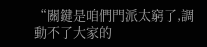“關鍵是咱們門派太窮了,調動不了大家的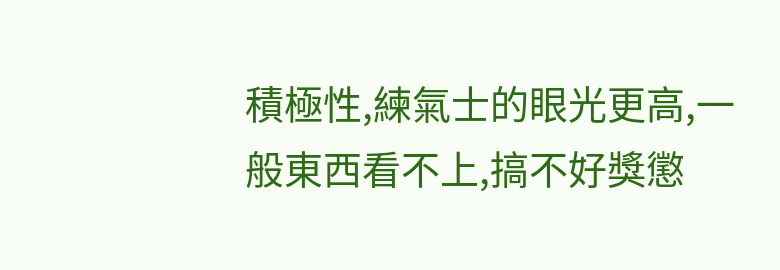積極性,練氣士的眼光更高,一般東西看不上,搞不好獎懲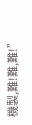機製,難!難,難!”